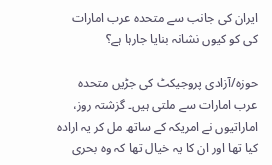ایران کی جانب سے متحدہ عرب امارات کی کو کیوں نشانہ بنایا جارہا ہے؟

حوزہ/آزادی پروجیکٹ کی جڑیں متحدہ عرب امارات سے ملتی ہیں۔ گزشتہ روز، اماراتیوں نے امریکہ کے ساتھ مل کر یہ ارادہ کیا تھا اور ان کا یہ خیال تھا کہ وہ بحری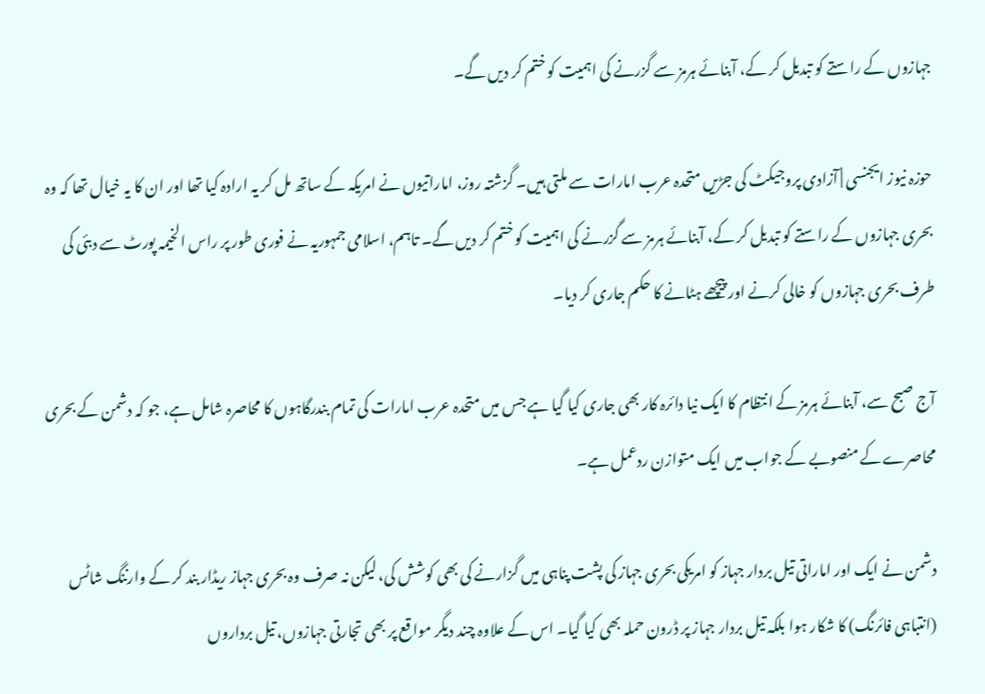جہازوں کے راستے کو تبدیل کر کے، آبنائے ہرمز سے گزرنے کی اہمیت کو ختم کر دیں گے۔

حوزہ نیوز ایجنسی | آزادی پروجیکٹ کی جڑیں متحدہ عرب امارات سے ملتی ہیں۔ گزشتہ روز، اماراتیوں نے امریکہ کے ساتھ مل کر یہ ارادہ کیا تھا اور ان کا یہ خیال تھا کہ وہ بحری جہازوں کے راستے کو تبدیل کر کے، آبنائے ہرمز سے گزرنے کی اہمیت کو ختم کر دیں گے۔ تاہم، اسلامی جمہوریہ نے فوری طور پر راس الخیمہ پورٹ سے دبئی کی طرف بحری جہازوں کو خالی کرنے اور پیچھے ہٹانے کا حکم جاری کر دیا۔

آج صبح سے، آبنائے ہرمز کے انتظام کا ایک نیا دائرہ کار بھی جاری کیا گیا ہے جس میں متحدہ عرب امارات کی تمام بندرگاہوں کا محاصرہ شامل ہے، جو کہ دشمن کے بحری محاصرے کے منصوبے کے جواب میں ایک متوازن ردعمل ہے۔

دشمن نے ایک اور اماراتی تیل بردار جہاز کو امریکی بحری جہاز کی پشت پناہی میں گزارنے کی بھی کوشش کی، لیکن نہ صرف وہ بحری جہاز ریڈار بند کر کے وارننگ شاٹس (انتباہی فائرنگ) کا شکار ہوا بلکہ تیل بردار جہاز پر ڈرون حملہ بھی کیا گیا۔ اس کے علاوہ چند دیگر مواقع پر بھی تجارتی جہازوں، تیل برداروں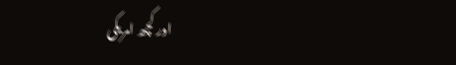اور کچھ امریکی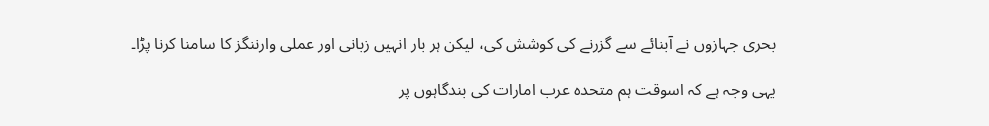بحری جہازوں نے آبنائے سے گزرنے کی کوشش کی، لیکن ہر بار انہیں زبانی اور عملی وارننگز کا سامنا کرنا پڑا۔

یہی وجہ ہے کہ اسوقت ہم متحدہ عرب امارات کی بندگاہوں پر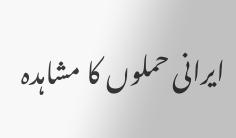ایرانی حملوں کا مشاہدہ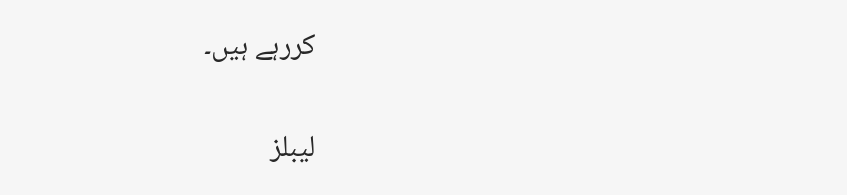کررہے ہیں۔

لیبلز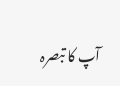آپ کا تبصرہ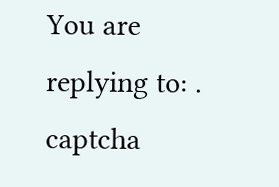You are replying to: .
captcha